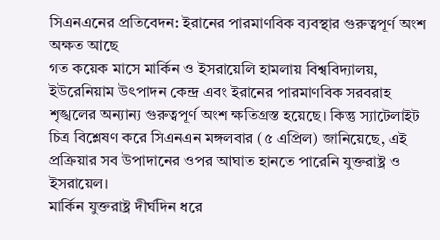সিএনএনের প্রতিবেদন: ইরানের পারমাণবিক ব্যবস্থার গুরুত্বপূর্ণ অংশ অক্ষত আছে
গত কয়েক মাসে মার্কিন ও ইসরায়েলি হামলায় বিশ্ববিদ্যালয়, ইউরেনিয়াম উৎপাদন কেন্দ্র এবং ইরানের পারমাণবিক সরবরাহ শৃঙ্খলের অন্যান্য গুরুত্বপূর্ণ অংশ ক্ষতিগ্রস্ত হয়েছে। কিন্তু স্যাটেলাইট চিত্র বিশ্লেষণ করে সিএনএন মঙ্গলবার (৫ এপ্রিল) জানিয়েছে, এই প্রক্রিয়ার সব উপাদানের ওপর আঘাত হানতে পারেনি যুক্তরাষ্ট্র ও ইসরায়েল।
মার্কিন যুক্তরাষ্ট্র দীর্ঘদিন ধরে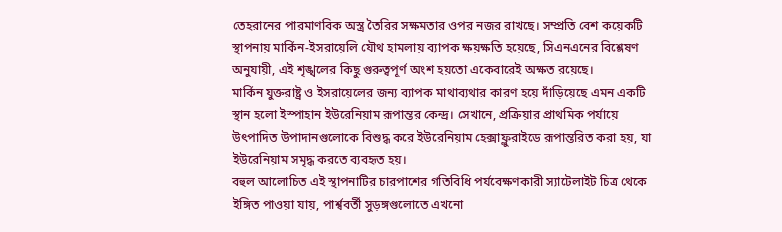তেহরানের পারমাণবিক অস্ত্র তৈরির সক্ষমতার ওপর নজর রাখছে। সম্প্রতি বেশ কয়েকটি স্থাপনায় মার্কিন-ইসরায়েলি যৌথ হামলায় ব্যাপক ক্ষয়ক্ষতি হয়েছে, সিএনএনের বিশ্লেষণ অনুযায়ী, এই শৃঙ্খলের কিছু গুরুত্বপূর্ণ অংশ হয়তো একেবারেই অক্ষত রয়েছে।
মার্কিন যুক্তরাষ্ট্র ও ইসরায়েলের জন্য ব্যাপক মাথাব্যথার কারণ হয়ে দাঁড়িয়েছে এমন একটি স্থান হলো ইস্পাহান ইউরেনিয়াম রূপান্তর কেন্দ্র। সেখানে, প্রক্রিয়ার প্রাথমিক পর্যায়ে উৎপাদিত উপাদানগুলোকে বিশুদ্ধ করে ইউরেনিয়াম হেক্সাফ্লুরাইডে রূপান্তরিত করা হয়, যা ইউরেনিয়াম সমৃদ্ধ করতে ব্যবহৃত হয়।
বহুল আলোচিত এই স্থাপনাটির চারপাশের গতিবিধি পর্যবেক্ষণকারী স্যাটেলাইট চিত্র থেকে ইঙ্গিত পাওয়া যায়, পার্শ্ববর্তী সুড়ঙ্গগুলোতে এখনো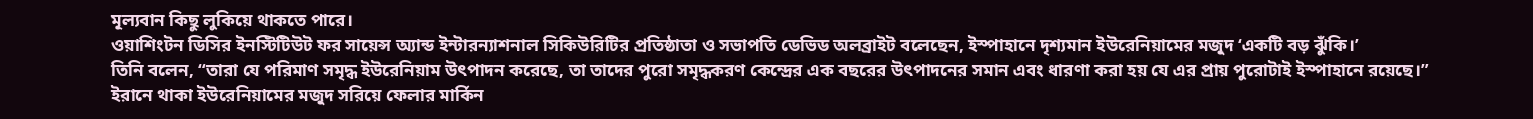মূল্যবান কিছু লুকিয়ে থাকতে পারে।
ওয়াশিংটন ডিসির ইনস্টিটিউট ফর সায়েন্স অ্যান্ড ইন্টারন্যাশনাল সিকিউরিটির প্রতিষ্ঠাতা ও সভাপতি ডেভিড অলব্রাইট বলেছেন, ইস্পাহানে দৃশ্যমান ইউরেনিয়ামের মজুদ ‘একটি বড় ঝুঁকি।’
তিনি বলেন, “তারা যে পরিমাণ সমৃদ্ধ ইউরেনিয়াম উৎপাদন করেছে, তা তাদের পুরো সমৃদ্ধকরণ কেন্দ্রের এক বছরের উৎপাদনের সমান এবং ধারণা করা হয় যে এর প্রায় পুরোটাই ইস্পাহানে রয়েছে।”
ইরানে থাকা ইউরেনিয়ামের মজুদ সরিয়ে ফেলার মার্কিন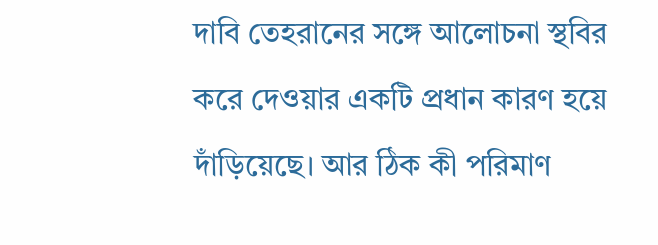দাবি তেহরানের সঙ্গে আলোচনা স্থবির করে দেওয়ার একটি প্রধান কারণ হয়ে দাঁড়িয়েছে। আর ঠিক কী পরিমাণ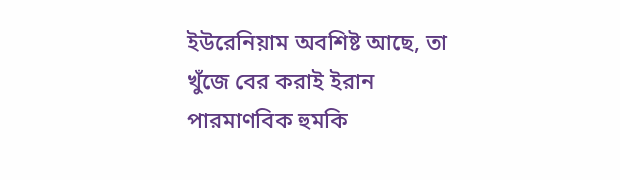ইউরেনিয়াম অবশিষ্ট আছে, তা খুঁজে বের করাই ইরান পারমাণবিক হুমকি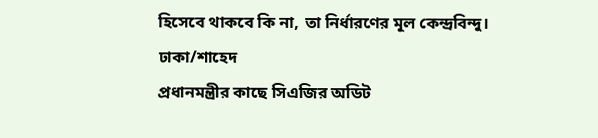হিসেবে থাকবে কি না, তা নির্ধারণের মূল কেন্দ্রবিন্দু।
ঢাকা/শাহেদ
প্রধানমন্ত্রীর কাছে সিএজির অডিট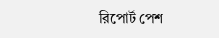রিপোর্ট পেশ